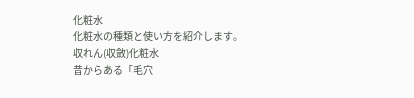化粧水
化粧水の種類と使い方を紹介します。
収れん(収斂)化粧水
昔からある「毛穴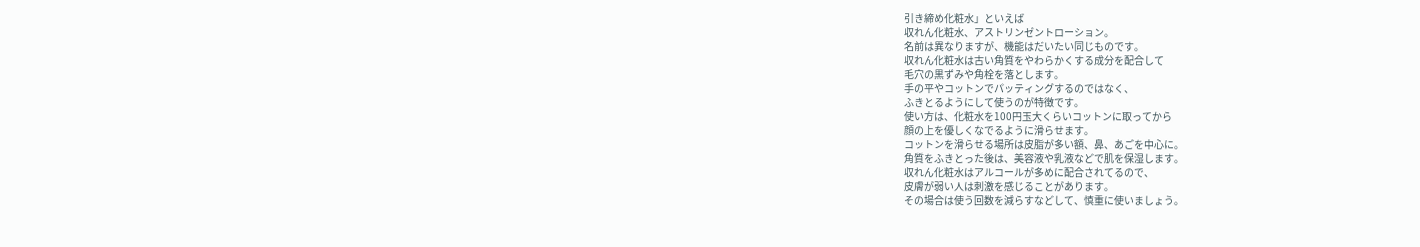引き締め化粧水」といえば
収れん化粧水、アストリンゼントローション。
名前は異なりますが、機能はだいたい同じものです。
収れん化粧水は古い角質をやわらかくする成分を配合して
毛穴の黒ずみや角栓を落とします。
手の平やコットンでパッティングするのではなく、
ふきとるようにして使うのが特徴です。
使い方は、化粧水を100円玉大くらいコットンに取ってから
顔の上を優しくなでるように滑らせます。
コットンを滑らせる場所は皮脂が多い額、鼻、あごを中心に。
角質をふきとった後は、美容液や乳液などで肌を保湿します。
収れん化粧水はアルコールが多めに配合されてるので、
皮膚が弱い人は刺激を感じることがあります。
その場合は使う回数を減らすなどして、慎重に使いましょう。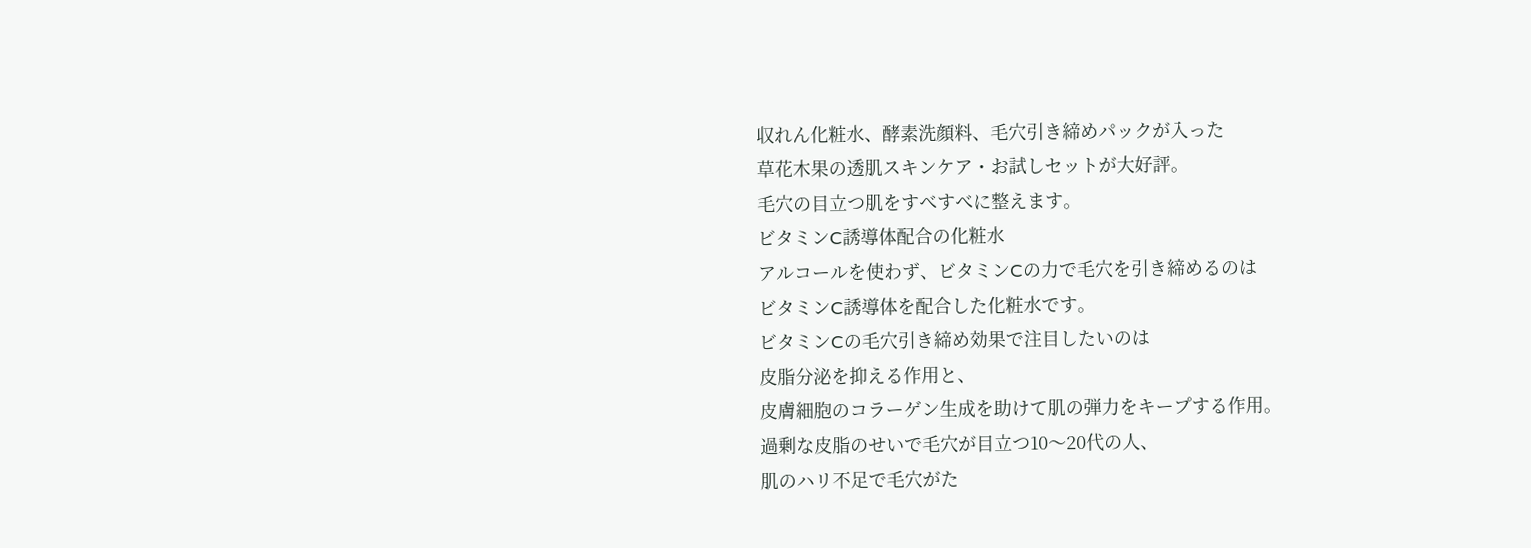収れん化粧水、酵素洗顔料、毛穴引き締めパックが入った
草花木果の透肌スキンケア・お試しセットが大好評。
毛穴の目立つ肌をすべすべに整えます。
ビタミンC誘導体配合の化粧水
アルコールを使わず、ビタミンCの力で毛穴を引き締めるのは
ビタミンC誘導体を配合した化粧水です。
ビタミンCの毛穴引き締め効果で注目したいのは
皮脂分泌を抑える作用と、
皮膚細胞のコラーゲン生成を助けて肌の弾力をキープする作用。
過剰な皮脂のせいで毛穴が目立つ10〜20代の人、
肌のハリ不足で毛穴がた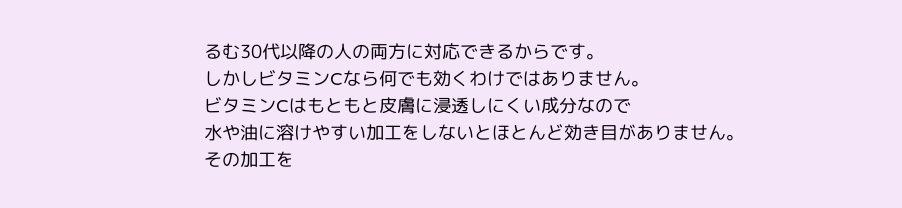るむ30代以降の人の両方に対応できるからです。
しかしビタミンCなら何でも効くわけではありません。
ビタミンCはもともと皮膚に浸透しにくい成分なので
水や油に溶けやすい加工をしないとほとんど効き目がありません。
その加工を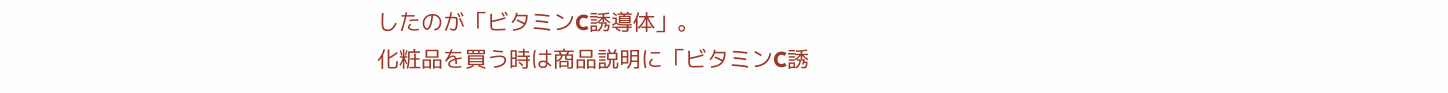したのが「ビタミンC誘導体」。
化粧品を買う時は商品説明に「ビタミンC誘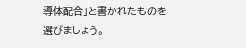導体配合」と書かれたものを
選びましょう。